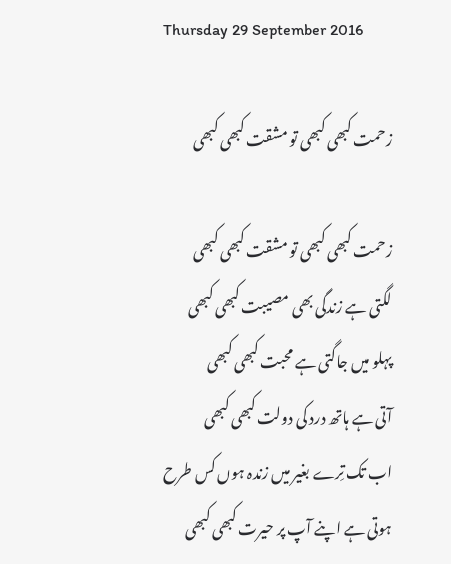Thursday 29 September 2016

زحمت کبھی کبھی تو مشقت کبھی کبھی

زحمت کبھی کبھی تو مشقت کبھی کبھی
لگتی ہے زندگی بھی مصیبت کبھی کبھی
پہلو میں جاگتی ہے محبت کبھی کبھی
آتی ہے ہاتھ درد کی دولت کبھی کبھی
اب تک تِرے بغیر میں زندہ ہوں کس طرح
ہوتی ہے اپنے آپ پر حیرت کبھی کبھی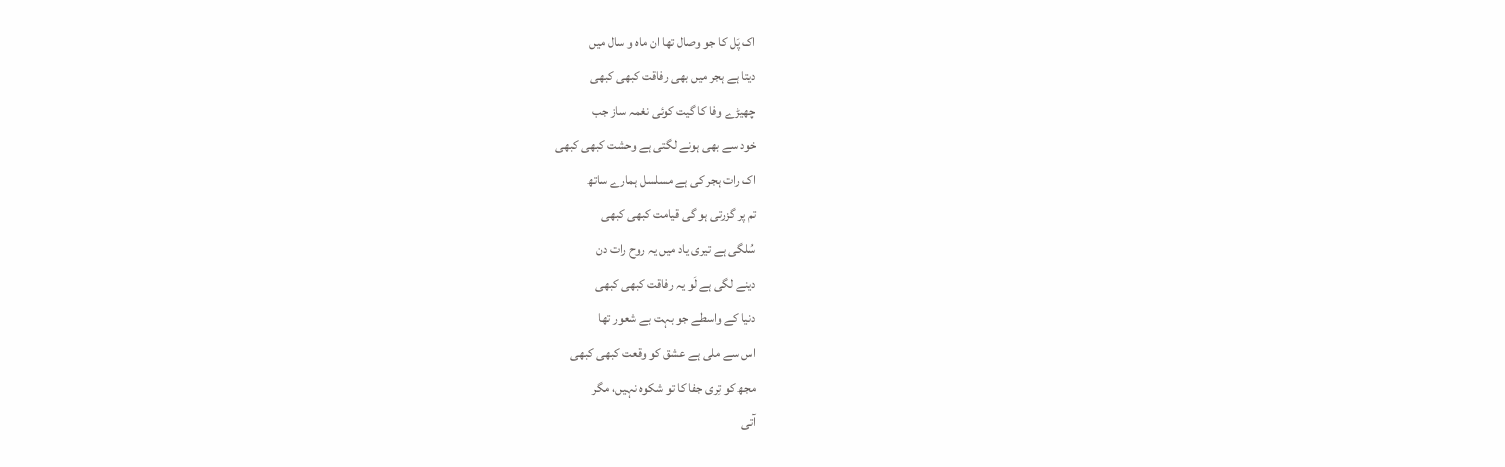اک پَل کا جو وصال تھا ان ماہ و سال میں
دیتا ہے ہجر میں بھی رفاقت کبھی کبھی
چھیڑے وفا کا گیت کوئی نغمہ ساز جب
خود سے بھی ہونے لگتی ہے وحشت کبھی کبھی
اک رات ہجر کی ہے مسلسل ہمارے ساتھ
تم پر گزرتی ہو گی قیامت کبھی کبھی
سُلگی ہے تیری یاد میں یہ روح رات دن
دینے لگی ہے لَو یہ رفاقت کبھی کبھی
دنیا کے واسطے جو بہت بے شعور تھا
اس سے ملی ہے عشق کو وقعت کبھی کبھی
مجھ کو تِری جفا کا تو شکوہ نہیں، مگر
آتی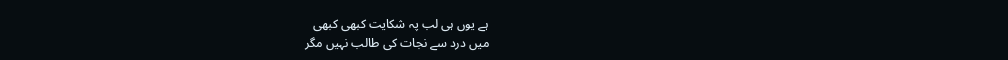ہے یوں ہی لب پہ شکایت کبھی کبھی
میں درد سے نجات کی طالب نہیں مگر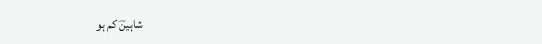شاہینؔ کم ہو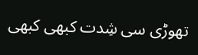تھوڑی سی شِدت کبھی کبھی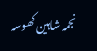نجمہ شاہین کھوسہ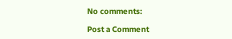No comments:

Post a Comment